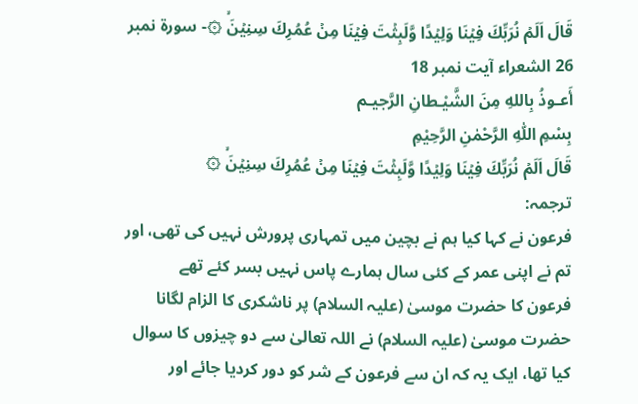قَالَ اَلَمۡ نُرَبِّكَ فِيۡنَا وَلِيۡدًا وَّلَبِثۡتَ فِيۡنَا مِنۡ عُمُرِكَ سِنِيۡنَۙ ۞- سورۃ نمبر 26 الشعراء آیت نمبر 18
أَعـوذُ بِاللهِ مِنَ الشَّيْـطانِ الرَّجيـم
بِسْمِ اللّٰهِ الرَّحْمٰنِ الرَّحِيْمِ
قَالَ اَلَمۡ نُرَبِّكَ فِيۡنَا وَلِيۡدًا وَّلَبِثۡتَ فِيۡنَا مِنۡ عُمُرِكَ سِنِيۡنَۙ ۞
ترجمہ:
فرعون نے کہا کیا ہم نے بچین میں تمہاری پرورش نہیں کی تھی، اور تم نے اپنی عمر کے کئی سال ہمارے پاس نہیں بسر کئے تھے
فرعون کا حضرت موسیٰ (علیہ السلام) پر ناشکری کا الزام لگانا
حضرت موسیٰ (علیہ السلام) نے اللہ تعالیٰ سے دو چیزوں کا سوال کیا تھا، ایک یہ کہ ان سے فرعون کے شر کو دور کردیا جائے اور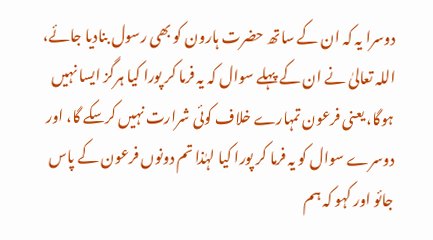دوسرا یہ کہ ان کے ساتھ حضرت ہارون کو بھی رسول بنادیا جائے، اللہ تعالیٰ نے ان کے پہلے سوال کہ یہ فرما کر پورا کیا ہرگز ایسا نہیں ہوگا، یعنی فرعون تمہارے خلاف کوئی شرارت نہیں کرسکے گا، اور دوسرے سوال کو یہ فرما کر پورا کیا لہٰذا تم دونوں فرعون کے پاس جائو اور کہو کہ ہم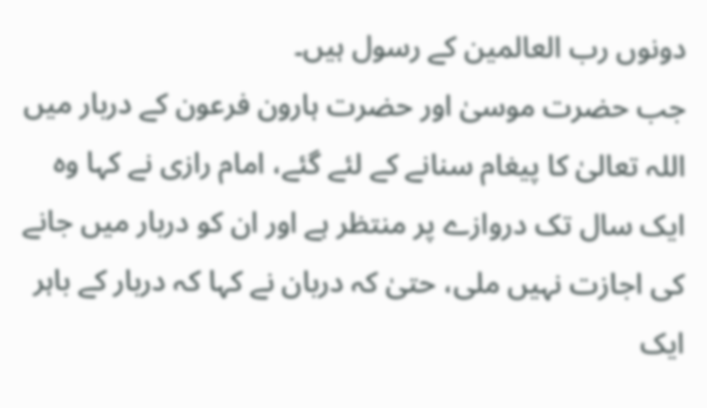دونوں رب العالمین کے رسول ہیں۔
جب حضرت موسیٰ اور حضرت ہارون فرعون کے دربار میں اللہ تعالیٰ کا پیغام سنانے کے لئے گئے، امام رازی نے کہا وہ ایک سال تک دروازے پر منتظر ہے اور ان کو دربار میں جانے کی اجازت نہیں ملی، حتیٰ کہ دربان نے کہا کہ دربار کے باہر ایک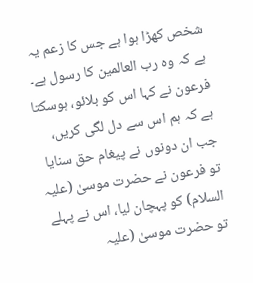شخص کھڑا ہوا ہے جس کا زعم یہ ہے کہ وہ رب العالمین کا رسول ہے۔ فرعون نے کہا اس کو بلائو، ہوسکتا ہے کہ ہم اس سے دل لگی کریں، جب ان دونوں نے پیغام حق سنایا تو فرعون نے حضرت موسیٰ (علیہ السلام) کو پہچان لیا، اس نے پہلے تو حضرت موسیٰ (علیہ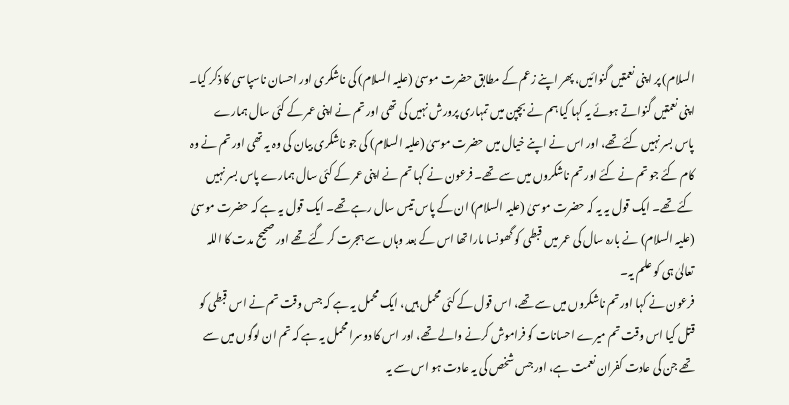السلام) پر اپنی نعمتیں گنوائیں، پھر اپنے زعم کے مطابق حضرت موسیٰ (علیہ السلام) کی ناشکری اور احسان ناسپاسی کا ذکر کیا۔ اپنی نعمتیں گنواتے ہوئے یہ کہا کیا ہم نے بچپن میں تمہاری پرورش نہیں کی تھی اور تم نے اپنی عمر کے کئی سال ہمارے پاس بسر نہیں کئے تھے، اور اس نے اپنے خیال میں حضرت موسیٰ (علیہ السلام) کی جو ناشکری بیان کی وہ یہ تھی اور تم نے وہ کام کئے جو تم نے کئے اور تم ناشکروں میں سے تھے۔ فرعون نے کہا تم نے اپنی عمر کے کئی سال ہمارے پاس بسر نہیں کئے تھے۔ ایک قول یہ یہ کہ حضرت موسیٰ (علیہ السلام) ان کے پاس تیس سال رہے تھے۔ ایک قول یہ ہے کہ حضرت موسیٰ (علیہ السلام) نے بارہ سال کی عمر میں قبطی کو گھونسا مارا تھا اس کے بعد وہاں سے ہجرت کر گئے تھے اور صحیح مدت کا اللہ تعالیٰ ہی کو علم یہ۔
فرعون نے کہا اور تم ناشکروں میں سے تھے، اس قول کے کئی محمل ہیں، ایک محمل یہ ہے کہ جس وقت تم نے اس قبطی کو قتل کیا اس وقت تم میرے احسانات کو فراموش کرنے والے تھے، اور اس کا دوسرا محمل یہ ہے کہ تم ان لوگوں میں سے تھے جن کی عادت کفران نعمت ہے، اور جس شخص کی یہ عادت ہو اس سے یہ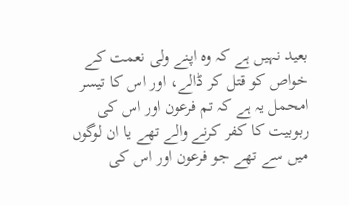بعید نہیں ہے کہ وہ اپنے ولی نعمت کے خواص کو قتل کر ڈالے، اور اس کا تیسر امحمل یہ ہے کہ تم فرعون اور اس کی ربوبیت کا کفر کرنے والے تھے یا ان لوگوں میں سے تھے جو فرعون اور اس کی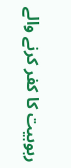ربوبیت کا کفر کرنے والے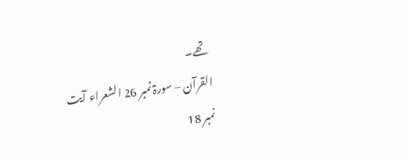تھے۔
القرآن – سورۃ نمبر 26 الشعراء آیت نمبر 18